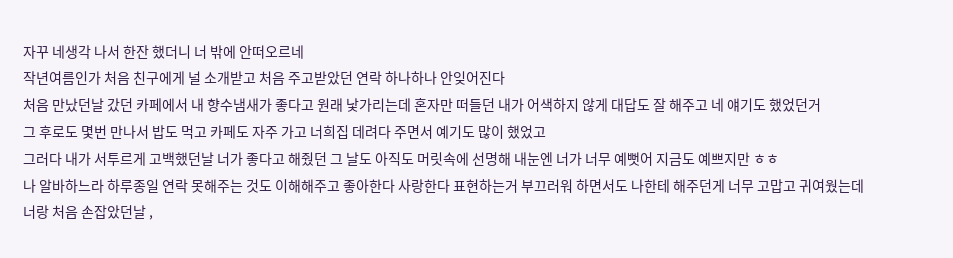자꾸 네생각 나서 한잔 했더니 너 밖에 안떠오르네
작년여름인가 처음 친구에게 널 소개받고 처음 주고받았던 연락 하나하나 안잊어진다
처음 만났던날 갔던 카페에서 내 향수냄새가 좋다고 원래 낯가리는데 혼자만 떠들던 내가 어색하지 않게 대답도 잘 해주고 네 얘기도 했었던거
그 후로도 몇번 만나서 밥도 먹고 카페도 자주 가고 너희집 데려다 주면서 예기도 많이 했었고
그러다 내가 서투르게 고백했던날 너가 좋다고 해줬던 그 날도 아직도 머릿속에 선명해 내눈엔 너가 너무 예뻣어 지금도 예쁘지만 ㅎㅎ
나 알바하느라 하루종일 연락 못해주는 것도 이해해주고 좋아한다 사랑한다 표현하는거 부끄러워 하면서도 나한테 해주던게 너무 고맙고 귀여웠는데
너랑 처음 손잡았던날 ,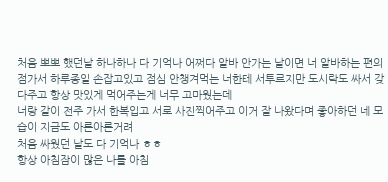처음 뽀뽀 했던날 하나하나 다 기억나 어쩌다 알바 안가는 날이면 너 알바하는 편의점가서 하루종일 손잡고있고 점심 안챙겨먹는 너한테 서투르지만 도시락도 싸서 갖다주고 항상 맛있게 먹어주는게 너무 고마웠는데
너랑 같이 전주 가서 한복입고 서로 사진찍어주고 이거 잘 나왔다며 좋아하던 네 모습이 지금도 아른아른거려
처음 싸웠던 날도 다 기억나 ㅎㅎ
항상 아침잠이 많은 나를 아침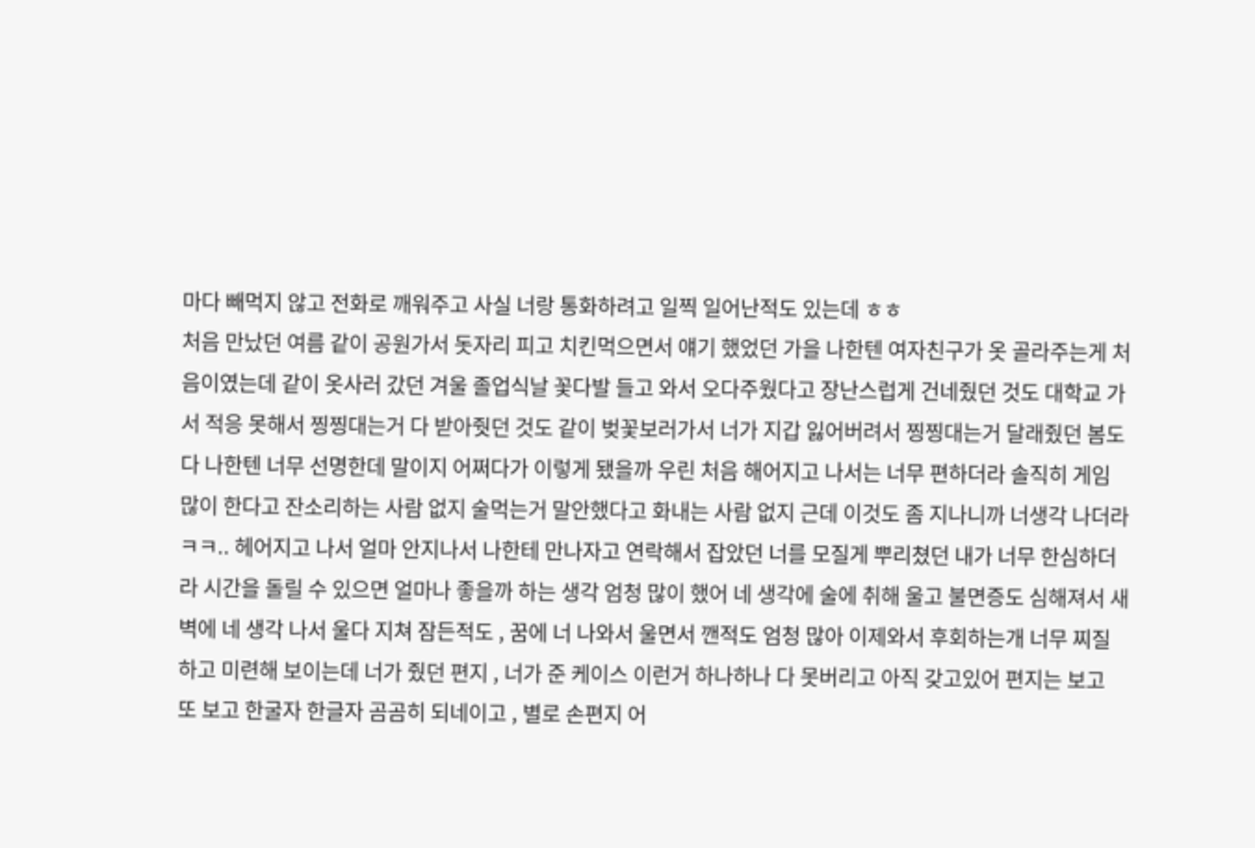마다 빼먹지 않고 전화로 깨워주고 사실 너랑 통화하려고 일찍 일어난적도 있는데 ㅎㅎ
처음 만났던 여름 같이 공원가서 돗자리 피고 치킨먹으면서 얘기 했었던 가을 나한텐 여자친구가 옷 골라주는게 처음이였는데 같이 옷사러 갔던 겨울 졸업식날 꽃다발 들고 와서 오다주웠다고 장난스럽게 건네줬던 것도 대학교 가서 적응 못해서 찡찡대는거 다 받아줫던 것도 같이 벚꽃보러가서 너가 지갑 잃어버려서 찡찡대는거 달래줬던 봄도 다 나한텐 너무 선명한데 말이지 어쩌다가 이렇게 됐을까 우린 처음 해어지고 나서는 너무 편하더라 솔직히 게임 많이 한다고 잔소리하는 사람 없지 술먹는거 말안했다고 화내는 사람 없지 근데 이것도 좀 지나니까 너생각 나더라 ㅋㅋ.. 헤어지고 나서 얼마 안지나서 나한테 만나자고 연락해서 잡았던 너를 모질게 뿌리쳤던 내가 너무 한심하더라 시간을 돌릴 수 있으면 얼마나 좋을까 하는 생각 엄청 많이 했어 네 생각에 술에 취해 울고 불면증도 심해져서 새벽에 네 생각 나서 울다 지쳐 잠든적도 , 꿈에 너 나와서 울면서 깬적도 엄청 많아 이제와서 후회하는개 너무 찌질하고 미련해 보이는데 너가 줬던 편지 , 너가 준 케이스 이런거 하나하나 다 못버리고 아직 갖고있어 편지는 보고 또 보고 한굴자 한글자 곰곰히 되네이고 , 별로 손편지 어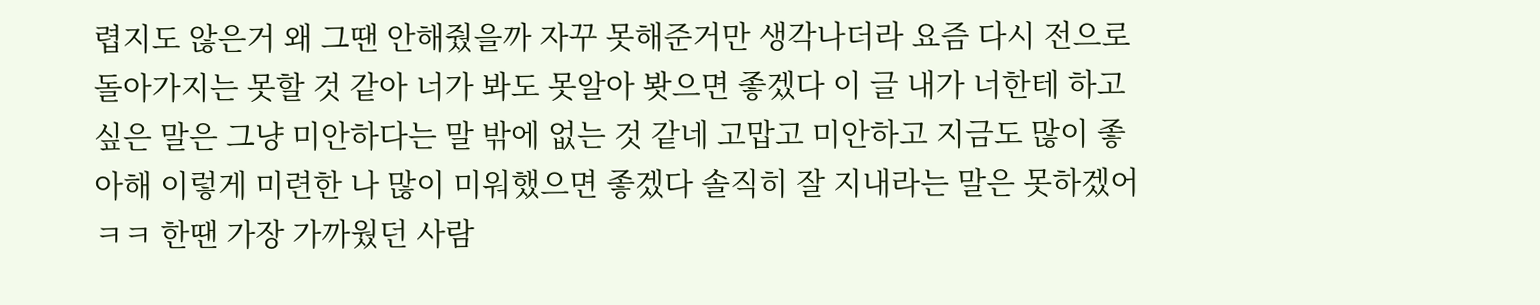렵지도 않은거 왜 그땐 안해줬을까 자꾸 못해준거만 생각나더라 요즘 다시 전으로 돌아가지는 못할 것 같아 너가 봐도 못알아 봣으면 좋겠다 이 글 내가 너한테 하고싶은 말은 그냥 미안하다는 말 밖에 없는 것 같네 고맙고 미안하고 지금도 많이 좋아해 이렇게 미련한 나 많이 미워했으면 좋겠다 솔직히 잘 지내라는 말은 못하겠어 ㅋㅋ 한땐 가장 가까웠던 사람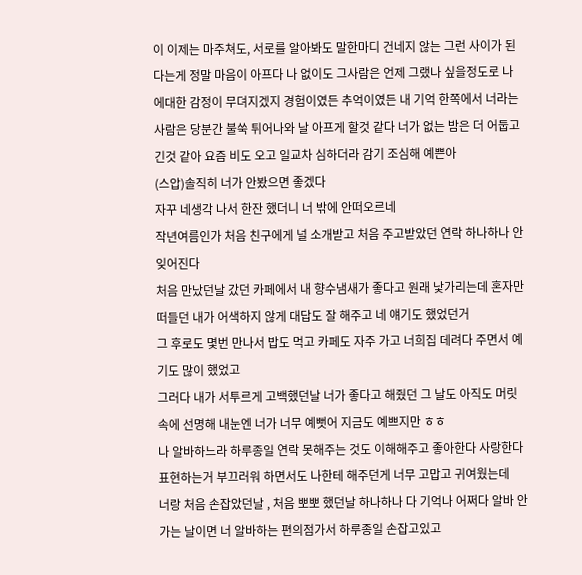이 이제는 마주쳐도, 서로를 알아봐도 말한마디 건네지 않는 그런 사이가 된다는게 정말 마음이 아프다 나 없이도 그사람은 언제 그랬나 싶을정도로 나에대한 감정이 무뎌지겠지 경험이였든 추억이였든 내 기억 한쪽에서 너라는 사람은 당분간 불쑥 튀어나와 날 아프게 할것 같다 너가 없는 밤은 더 어둡고 긴것 같아 요즘 비도 오고 일교차 심하더라 감기 조심해 예쁜아
(스압)솔직히 너가 안봤으면 좋겠다
자꾸 네생각 나서 한잔 했더니 너 밖에 안떠오르네
작년여름인가 처음 친구에게 널 소개받고 처음 주고받았던 연락 하나하나 안잊어진다
처음 만났던날 갔던 카페에서 내 향수냄새가 좋다고 원래 낯가리는데 혼자만 떠들던 내가 어색하지 않게 대답도 잘 해주고 네 얘기도 했었던거
그 후로도 몇번 만나서 밥도 먹고 카페도 자주 가고 너희집 데려다 주면서 예기도 많이 했었고
그러다 내가 서투르게 고백했던날 너가 좋다고 해줬던 그 날도 아직도 머릿속에 선명해 내눈엔 너가 너무 예뻣어 지금도 예쁘지만 ㅎㅎ
나 알바하느라 하루종일 연락 못해주는 것도 이해해주고 좋아한다 사랑한다 표현하는거 부끄러워 하면서도 나한테 해주던게 너무 고맙고 귀여웠는데
너랑 처음 손잡았던날 , 처음 뽀뽀 했던날 하나하나 다 기억나 어쩌다 알바 안가는 날이면 너 알바하는 편의점가서 하루종일 손잡고있고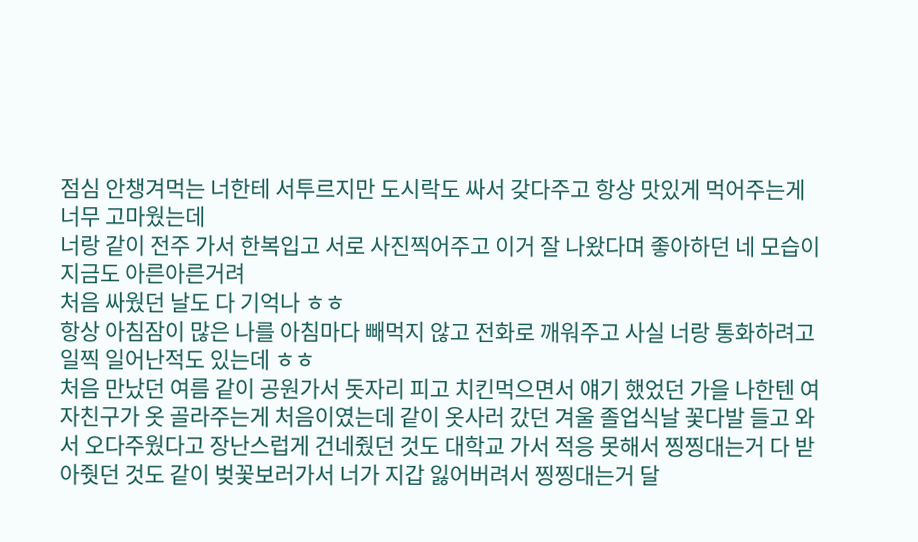점심 안챙겨먹는 너한테 서투르지만 도시락도 싸서 갖다주고 항상 맛있게 먹어주는게 너무 고마웠는데
너랑 같이 전주 가서 한복입고 서로 사진찍어주고 이거 잘 나왔다며 좋아하던 네 모습이 지금도 아른아른거려
처음 싸웠던 날도 다 기억나 ㅎㅎ
항상 아침잠이 많은 나를 아침마다 빼먹지 않고 전화로 깨워주고 사실 너랑 통화하려고 일찍 일어난적도 있는데 ㅎㅎ
처음 만났던 여름 같이 공원가서 돗자리 피고 치킨먹으면서 얘기 했었던 가을 나한텐 여자친구가 옷 골라주는게 처음이였는데 같이 옷사러 갔던 겨울 졸업식날 꽃다발 들고 와서 오다주웠다고 장난스럽게 건네줬던 것도 대학교 가서 적응 못해서 찡찡대는거 다 받아줫던 것도 같이 벚꽃보러가서 너가 지갑 잃어버려서 찡찡대는거 달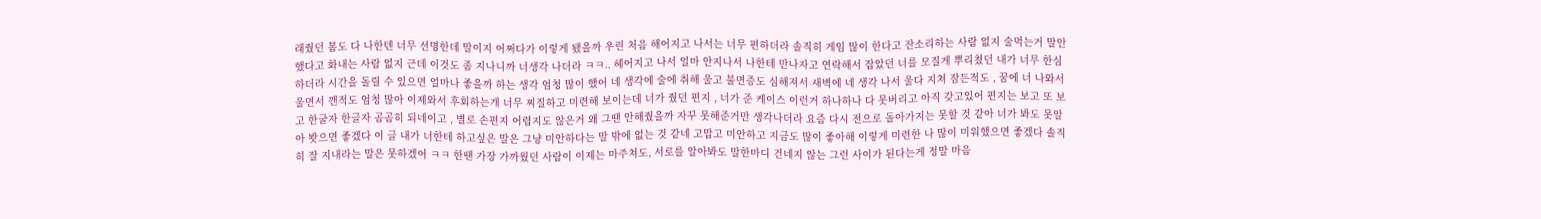래줬던 봄도 다 나한텐 너무 선명한데 말이지 어쩌다가 이렇게 됐을까 우린 처음 해어지고 나서는 너무 편하더라 솔직히 게임 많이 한다고 잔소리하는 사람 없지 술먹는거 말안했다고 화내는 사람 없지 근데 이것도 좀 지나니까 너생각 나더라 ㅋㅋ.. 헤어지고 나서 얼마 안지나서 나한테 만나자고 연락해서 잡았던 너를 모질게 뿌리쳤던 내가 너무 한심하더라 시간을 돌릴 수 있으면 얼마나 좋을까 하는 생각 엄청 많이 했어 네 생각에 술에 취해 울고 불면증도 심해져서 새벽에 네 생각 나서 울다 지쳐 잠든적도 , 꿈에 너 나와서 울면서 깬적도 엄청 많아 이제와서 후회하는개 너무 찌질하고 미련해 보이는데 너가 줬던 편지 , 너가 준 케이스 이런거 하나하나 다 못버리고 아직 갖고있어 편지는 보고 또 보고 한굴자 한글자 곰곰히 되네이고 , 별로 손편지 어렵지도 않은거 왜 그땐 안해줬을까 자꾸 못해준거만 생각나더라 요즘 다시 전으로 돌아가지는 못할 것 같아 너가 봐도 못알아 봣으면 좋겠다 이 글 내가 너한테 하고싶은 말은 그냥 미안하다는 말 밖에 없는 것 같네 고맙고 미안하고 지금도 많이 좋아해 이렇게 미련한 나 많이 미워했으면 좋겠다 솔직히 잘 지내라는 말은 못하겠어 ㅋㅋ 한땐 가장 가까웠던 사람이 이제는 마주쳐도, 서로를 알아봐도 말한마디 건네지 않는 그런 사이가 된다는게 정말 마음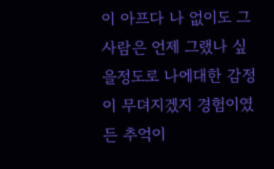이 아프다 나 없이도 그사람은 언제 그랬나 싶을정도로 나에대한 감정이 무뎌지겠지 경험이였든 추억이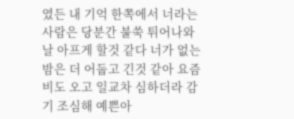였든 내 기억 한쪽에서 너라는 사람은 당분간 불쑥 튀어나와 날 아프게 할것 같다 너가 없는 밤은 더 어둡고 긴것 같아 요즘 비도 오고 일교차 심하더라 감기 조심해 예쁜아